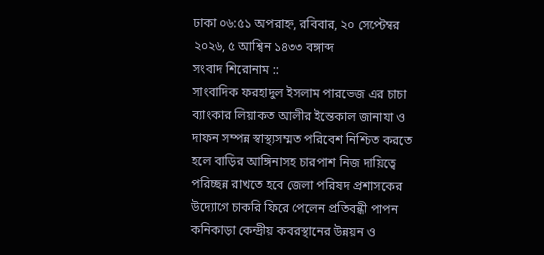ঢাকা ০৬:৫১ অপরাহ্ন, রবিবার, ২০ সেপ্টেম্বর ২০২৬, ৫ আশ্বিন ১৪৩৩ বঙ্গাব্দ
সংবাদ শিরোনাম ::
সাংবাদিক ফরহাদুল ইসলাম পারভেজ এর চাচা ব্যাংকার লিয়াকত আলীর ইন্তেকাল জানাযা ও দাফন সম্পন্ন স্বাস্থ্যসম্মত পরিবেশ নিশ্চিত করতে হলে বাড়ির আঙ্গিনাসহ চারপাশ নিজ দায়িত্বে পরিচ্ছন্ন রাখতে হবে জেলা পরিষদ প্রশাসকের উদ্যোগে চাকরি ফিরে পেলেন প্রতিবন্ধী পাপন কনিকাড়া কেন্দ্রীয় কবরস্থানের উন্নয়ন ও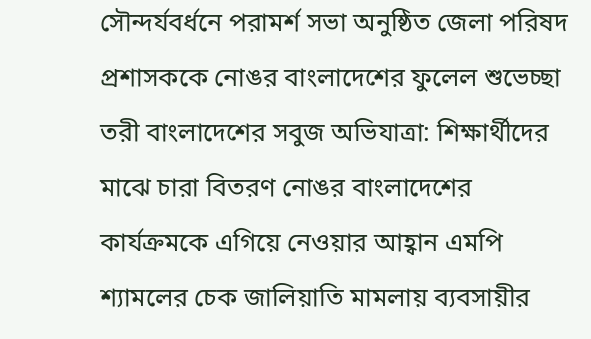সৌন্দর্যবর্ধনে পরামর্শ সভা অনুষ্ঠিত জেলা পরিষদ প্রশাসককে নোঙর বাংলাদেশের ফুলেল শুভেচ্ছা তরী বাংলাদেশের সবুজ অভিযাত্রা: শিক্ষার্থীদের মাঝে চারা বিতরণ নোঙর বাংলাদেশের কার্যক্রমকে এগিয়ে নেওয়ার আহ্বান এমপি শ্যামলের চেক জালিয়াতি মামলায় ব্যবসায়ীর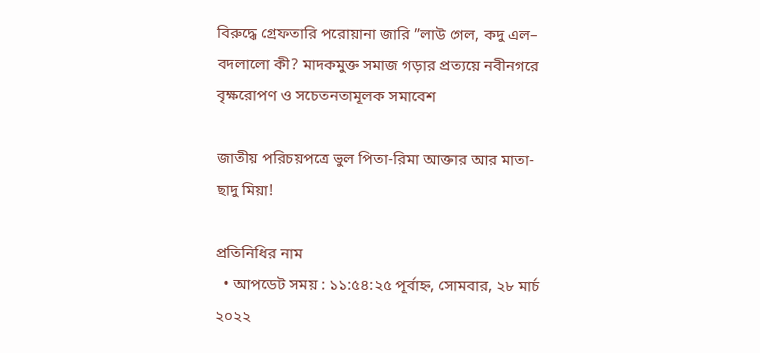বিরুদ্ধে গ্রেফতারি পরোয়ানা জারি ”লাউ গেল, কদু এল– বদলালো কী? মাদকমুক্ত সমাজ গড়ার প্রত্যয়ে নবীনগরে বৃক্ষরোপণ ও সচেতনতামূলক সমাবেশ

জাতীয় পরিচয়পত্রে ভুল পিতা-রিমা আক্তার আর মাতা-ছাদু মিয়া!

প্রতিনিধির নাম
  • আপডেট সময় : ১১:৫৪:২৫ পূর্বাহ্ন, সোমবার, ২৮ মার্চ ২০২২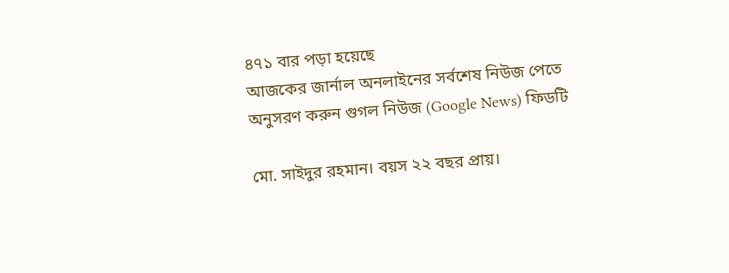৪৭১ বার পড়া হয়েছে
আজকের জার্নাল অনলাইনের সর্বশেষ নিউজ পেতে অনুসরণ করুন গুগল নিউজ (Google News) ফিডটি

মো. সাইদুর রহমান। বয়স ২২ বছর প্রায়।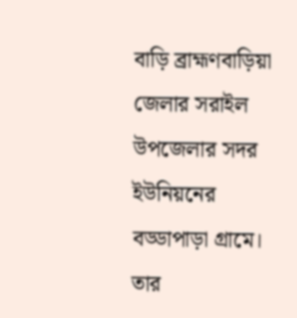বাড়ি ব্রাহ্মণবাড়িয়া জেলার সরাইল উপজেলার সদর ইউনিয়নের বড্ডাপাড়া গ্রামে। তার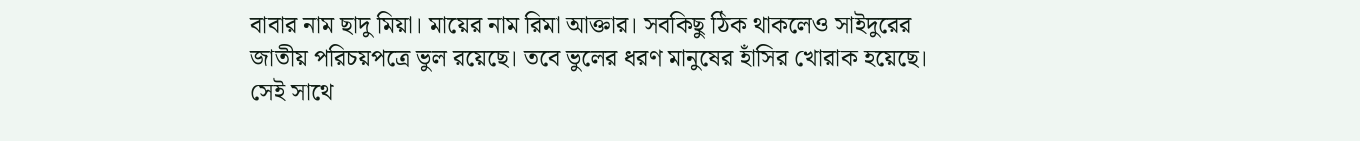বাবার নাম ছাদু মিয়া। মায়ের নাম রিমা আক্তার। সবকিছু ঠিক থাকলেও সাইদুরের জাতীয় পরিচয়পত্রে ভুল রয়েছে। তবে ভুলের ধরণ মানুষের হাঁসির খোরাক হয়েছে। সেই সাথে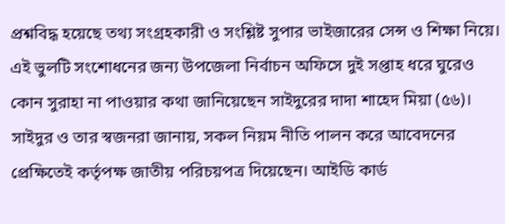প্রশ্নবিদ্ধ হয়েছে তথ্য সংগ্রহকারী ও সংশ্লিষ্ট সুপার ভাইজারের সেন্স ও শিক্ষা নিয়ে। এই ভুলটি সংশোধনের জন্য উপজেলা নির্বাচন অফিসে দুই সপ্তাহ ধরে ঘুরেও কোন সুরাহা না পাওয়ার কথা জানিয়েছেন সাইদুরের দাদা শাহেদ মিয়া (৫৬)। সাইদুর ও তার স্বজনরা জানায়, সকল নিয়ম নীতি পালন করে আবেদনের প্রেক্ষিতেই কর্তৃপক্ষ জাতীয় পরিচয়পত্র দিয়েছেন। আইডি কার্ড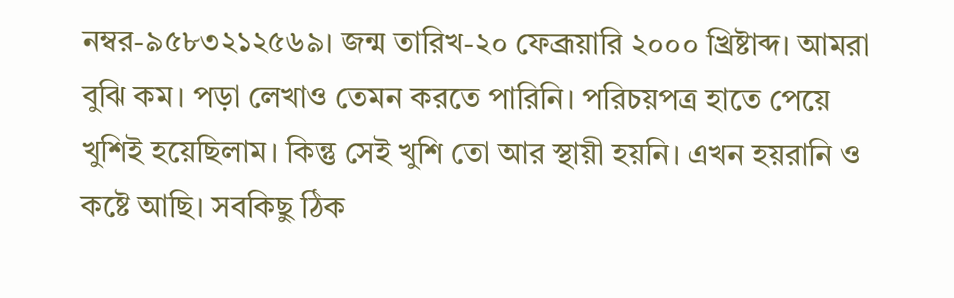নম্বর-৯৫৮৩২১২৫৬৯। জন্ম তারিখ-২০ ফেব্রূয়ারি ২০০০ খ্রিষ্টাব্দ। আমরা বুঝি কম। পড়া লেখাও তেমন করতে পারিনি। পরিচয়পত্র হাতে পেয়ে খুশিই হয়েছিলাম। কিন্তু সেই খুশি তো আর স্থায়ী হয়নি। এখন হয়রানি ও কষ্টে আছি। সবকিছু ঠিক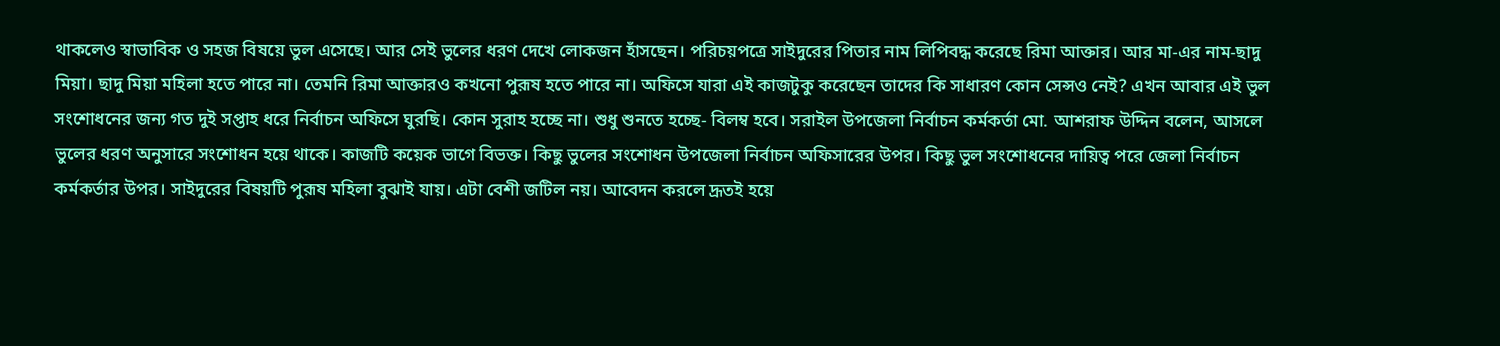থাকলেও স্বাভাবিক ও সহজ বিষয়ে ভুল এসেছে। আর সেই ভুলের ধরণ দেখে লোকজন হাঁসছেন। পরিচয়পত্রে সাইদুরের পিতার নাম লিপিবদ্ধ করেছে রিমা আক্তার। আর মা-এর নাম-ছাদু মিয়া। ছাদু মিয়া মহিলা হতে পারে না। তেমনি রিমা আক্তারও কখনো পুরূষ হতে পারে না। অফিসে যারা এই কাজটুকু করেছেন তাদের কি সাধারণ কোন সেন্সও নেই? এখন আবার এই ভুল সংশোধনের জন্য গত দুই সপ্তাহ ধরে নির্বাচন অফিসে ঘুরছি। কোন সুরাহ হচ্ছে না। শুধু শুনতে হচ্ছে- বিলম্ব হবে। সরাইল উপজেলা নির্বাচন কর্মকর্তা মো. আশরাফ উদ্দিন বলেন, আসলে ভুলের ধরণ অনুসারে সংশোধন হয়ে থাকে। কাজটি কয়েক ভাগে বিভক্ত। কিছু ভুলের সংশোধন উপজেলা নির্বাচন অফিসারের উপর। কিছু ভুল সংশোধনের দায়িত্ব পরে জেলা নির্বাচন কর্মকর্তার উপর। সাইদুরের বিষয়টি পুরূষ মহিলা বুঝাই যায়। এটা বেশী জটিল নয়। আবেদন করলে দ্রূতই হয়ে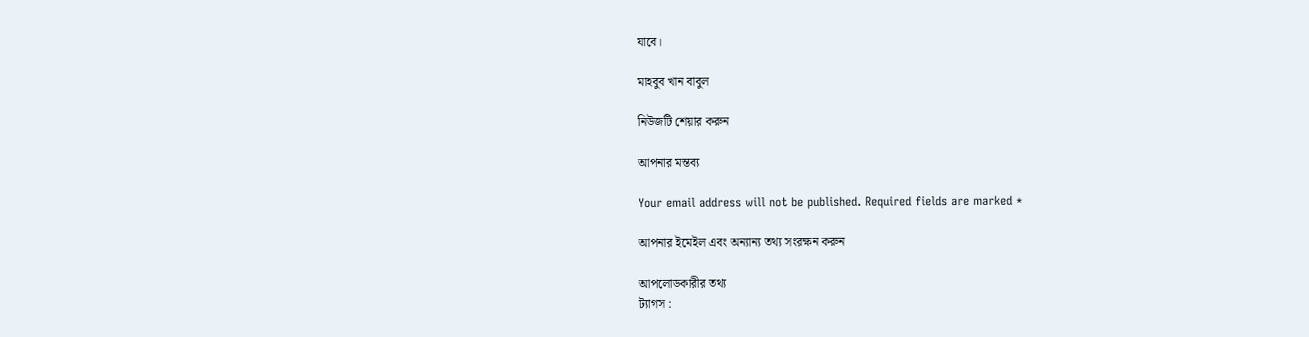যাবে।

মাহবুব খান বাবুল

নিউজটি শেয়ার করুন

আপনার মন্তব্য

Your email address will not be published. Required fields are marked *

আপনার ইমেইল এবং অন্যান্য তথ্য সংরক্ষন করুন

আপলোডকারীর তথ্য
ট্যাগস :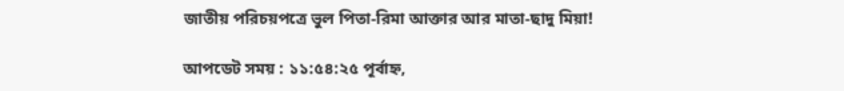জাতীয় পরিচয়পত্রে ভুল পিতা-রিমা আক্তার আর মাতা-ছাদু মিয়া!

আপডেট সময় : ১১:৫৪:২৫ পূর্বাহ্ন,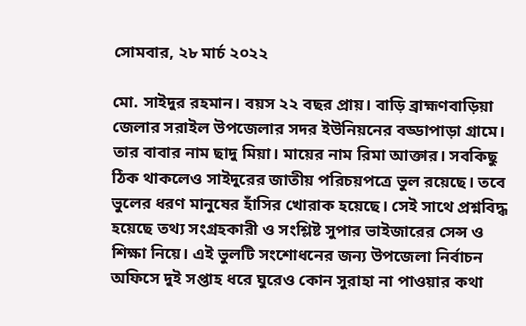সোমবার, ২৮ মার্চ ২০২২

মো. সাইদুর রহমান। বয়স ২২ বছর প্রায়। বাড়ি ব্রাহ্মণবাড়িয়া জেলার সরাইল উপজেলার সদর ইউনিয়নের বড্ডাপাড়া গ্রামে। তার বাবার নাম ছাদু মিয়া। মায়ের নাম রিমা আক্তার। সবকিছু ঠিক থাকলেও সাইদুরের জাতীয় পরিচয়পত্রে ভুল রয়েছে। তবে ভুলের ধরণ মানুষের হাঁসির খোরাক হয়েছে। সেই সাথে প্রশ্নবিদ্ধ হয়েছে তথ্য সংগ্রহকারী ও সংশ্লিষ্ট সুপার ভাইজারের সেন্স ও শিক্ষা নিয়ে। এই ভুলটি সংশোধনের জন্য উপজেলা নির্বাচন অফিসে দুই সপ্তাহ ধরে ঘুরেও কোন সুরাহা না পাওয়ার কথা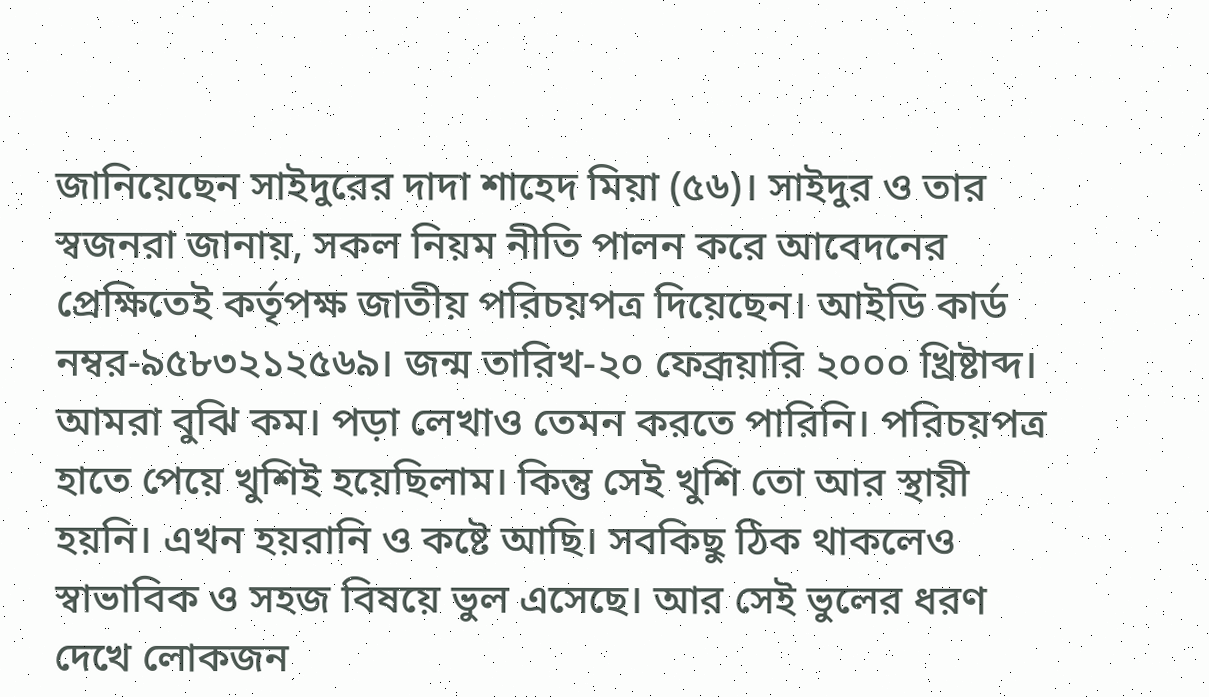জানিয়েছেন সাইদুরের দাদা শাহেদ মিয়া (৫৬)। সাইদুর ও তার স্বজনরা জানায়, সকল নিয়ম নীতি পালন করে আবেদনের প্রেক্ষিতেই কর্তৃপক্ষ জাতীয় পরিচয়পত্র দিয়েছেন। আইডি কার্ড নম্বর-৯৫৮৩২১২৫৬৯। জন্ম তারিখ-২০ ফেব্রূয়ারি ২০০০ খ্রিষ্টাব্দ। আমরা বুঝি কম। পড়া লেখাও তেমন করতে পারিনি। পরিচয়পত্র হাতে পেয়ে খুশিই হয়েছিলাম। কিন্তু সেই খুশি তো আর স্থায়ী হয়নি। এখন হয়রানি ও কষ্টে আছি। সবকিছু ঠিক থাকলেও স্বাভাবিক ও সহজ বিষয়ে ভুল এসেছে। আর সেই ভুলের ধরণ দেখে লোকজন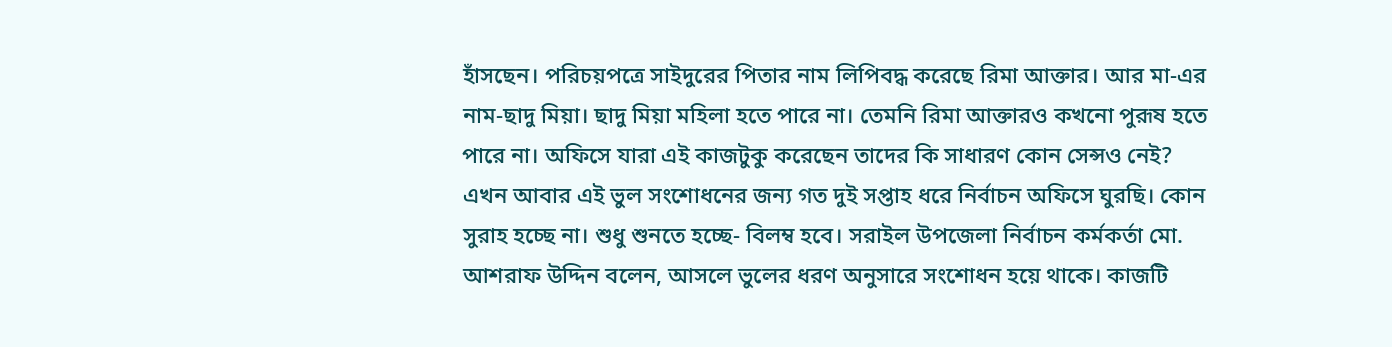হাঁসছেন। পরিচয়পত্রে সাইদুরের পিতার নাম লিপিবদ্ধ করেছে রিমা আক্তার। আর মা-এর নাম-ছাদু মিয়া। ছাদু মিয়া মহিলা হতে পারে না। তেমনি রিমা আক্তারও কখনো পুরূষ হতে পারে না। অফিসে যারা এই কাজটুকু করেছেন তাদের কি সাধারণ কোন সেন্সও নেই? এখন আবার এই ভুল সংশোধনের জন্য গত দুই সপ্তাহ ধরে নির্বাচন অফিসে ঘুরছি। কোন সুরাহ হচ্ছে না। শুধু শুনতে হচ্ছে- বিলম্ব হবে। সরাইল উপজেলা নির্বাচন কর্মকর্তা মো. আশরাফ উদ্দিন বলেন, আসলে ভুলের ধরণ অনুসারে সংশোধন হয়ে থাকে। কাজটি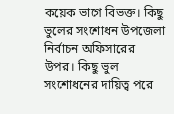কয়েক ভাগে বিভক্ত। কিছু ভুলের সংশোধন উপজেলা নির্বাচন অফিসারের উপর। কিছু ভুল সংশোধনের দায়িত্ব পরে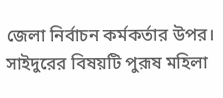জেলা নির্বাচন কর্মকর্তার উপর। সাইদুরের বিষয়টি পুরূষ মহিলা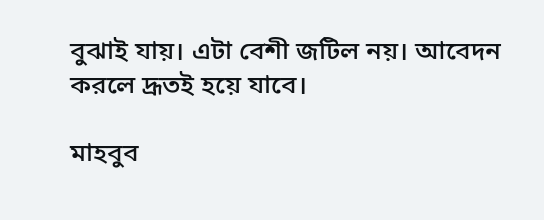বুঝাই যায়। এটা বেশী জটিল নয়। আবেদন করলে দ্রূতই হয়ে যাবে।

মাহবুব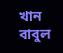খান বাবুল